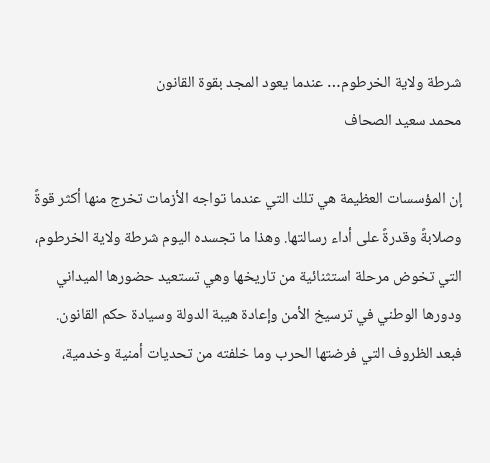شرطة ولاية الخرطوم… عندما يعود المجد بقوة القانون
محمد سعيد الصحاف

إن المؤسسات العظيمة هي تلك التي عندما تواجه الأزمات تخرج منها أكثر قوةً وصلابةً وقدرةً على أداء رسالتها. وهذا ما تجسده اليوم شرطة ولاية الخرطوم، التي تخوض مرحلة استثنائية من تاريخها وهي تستعيد حضورها الميداني ودورها الوطني في ترسيخ الأمن وإعادة هيبة الدولة وسيادة حكم القانون.
فبعد الظروف التي فرضتها الحرب وما خلفته من تحديات أمنية وخدمية،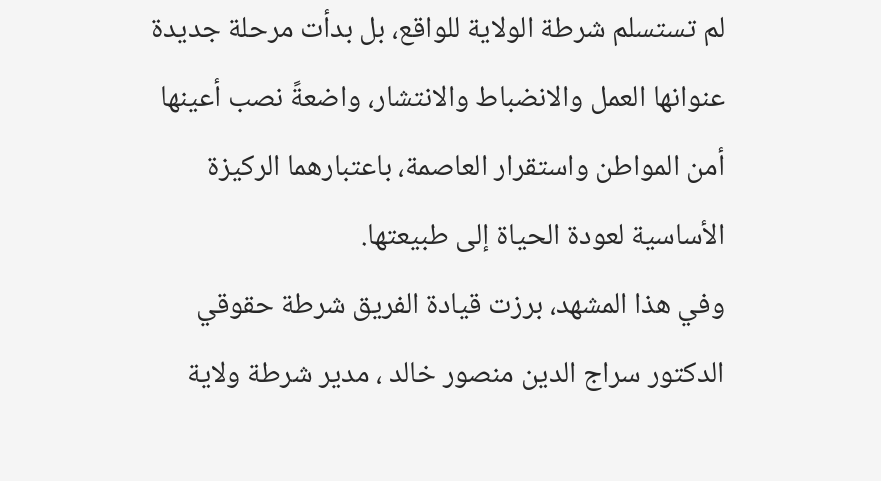لم تستسلم شرطة الولاية للواقع، بل بدأت مرحلة جديدة عنوانها العمل والانضباط والانتشار، واضعةً نصب أعينها أمن المواطن واستقرار العاصمة، باعتبارهما الركيزة الأساسية لعودة الحياة إلى طبيعتها.
وفي هذا المشهد، برزت قيادة الفريق شرطة حقوقي الدكتور سراج الدين منصور خالد ، مدير شرطة ولاية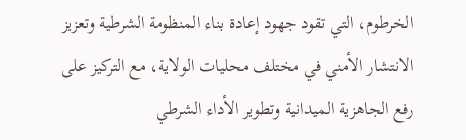الخرطوم، التي تقود جهود إعادة بناء المنظومة الشرطية وتعزيز الانتشار الأمني في مختلف محليات الولاية، مع التركيز على رفع الجاهزية الميدانية وتطوير الأداء الشرطي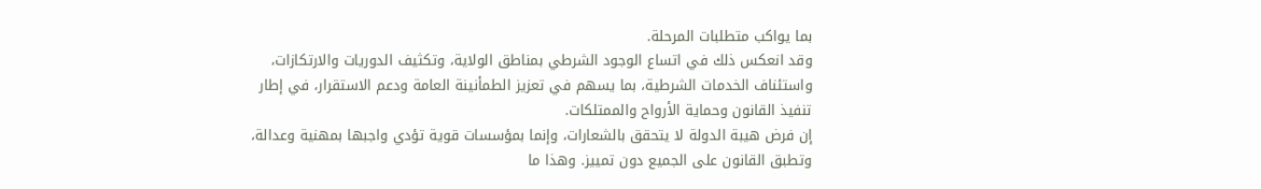بما يواكب متطلبات المرحلة.
وقد انعكس ذلك في اتساع الوجود الشرطي بمناطق الولاية، وتكثيف الدوريات والارتكازات، واستئناف الخدمات الشرطية، بما يسهم في تعزيز الطمأنينة العامة ودعم الاستقرار، في إطار تنفيذ القانون وحماية الأرواح والممتلكات.
إن فرض هيبة الدولة لا يتحقق بالشعارات، وإنما بمؤسسات قوية تؤدي واجبها بمهنية وعدالة، وتطبق القانون على الجميع دون تمييز. وهذا ما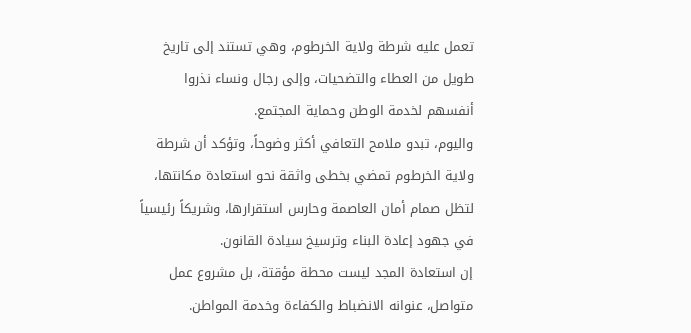تعمل عليه شرطة ولاية الخرطوم، وهي تستند إلى تاريخ طويل من العطاء والتضحيات، وإلى رجال ونساء نذروا أنفسهم لخدمة الوطن وحماية المجتمع.
واليوم، تبدو ملامح التعافي أكثر وضوحاً، وتؤكد أن شرطة ولاية الخرطوم تمضي بخطى واثقة نحو استعادة مكانتها، لتظل صمام أمان العاصمة وحارس استقرارها، وشريكاً رئيسياً في جهود إعادة البناء وترسيخ سيادة القانون.
إن استعادة المجد ليست محطة مؤقتة، بل مشروع عمل متواصل، عنوانه الانضباط والكفاءة وخدمة المواطن.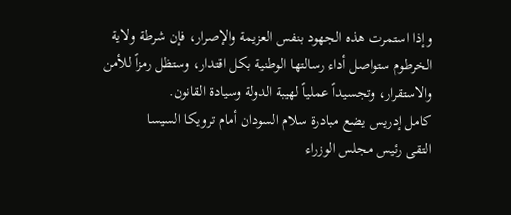وإذا استمرت هذه الجهود بنفس العزيمة والإصرار، فإن شرطة ولاية الخرطوم ستواصل أداء رسالتها الوطنية بكل اقتدار، وستظل رمزاً للأمن والاستقرار، وتجسيداً عملياً لهيبة الدولة وسيادة القانون.
كامل إدريس يضع مبادرة سلام السودان أمام ترويكا السيسا
التقى رئيس مجلس الوزراء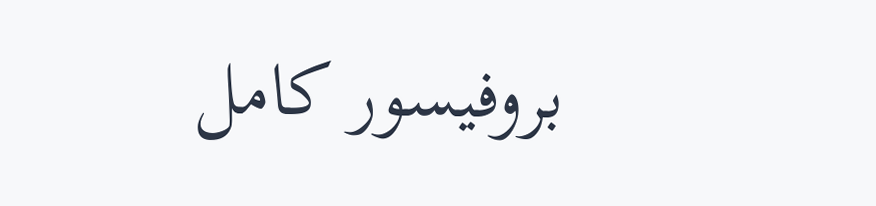بروفيسور كامل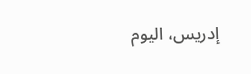إدريس، اليوم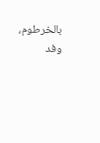بالخرطوم، وفد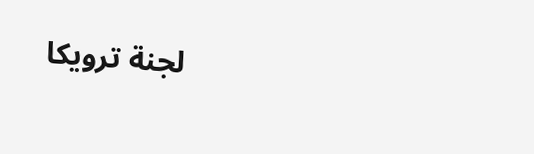لجنة ترويكا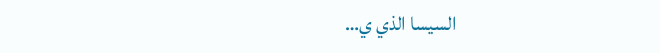السيسا الذي ي…